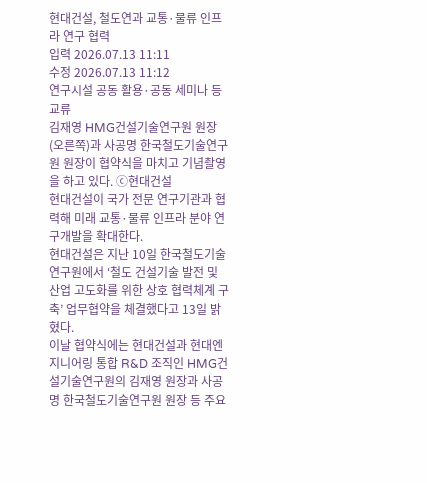현대건설, 철도연과 교통·물류 인프라 연구 협력
입력 2026.07.13 11:11
수정 2026.07.13 11:12
연구시설 공동 활용·공동 세미나 등 교류
김재영 HMG건설기술연구원 원장(오른쪽)과 사공명 한국철도기술연구원 원장이 협약식을 마치고 기념촬영을 하고 있다. ⓒ현대건설
현대건설이 국가 전문 연구기관과 협력해 미래 교통·물류 인프라 분야 연구개발을 확대한다.
현대건설은 지난 10일 한국철도기술연구원에서 ‘철도 건설기술 발전 및 산업 고도화를 위한 상호 협력체계 구축’ 업무협약을 체결했다고 13일 밝혔다.
이날 협약식에는 현대건설과 현대엔지니어링 통합 R&D 조직인 HMG건설기술연구원의 김재영 원장과 사공명 한국철도기술연구원 원장 등 주요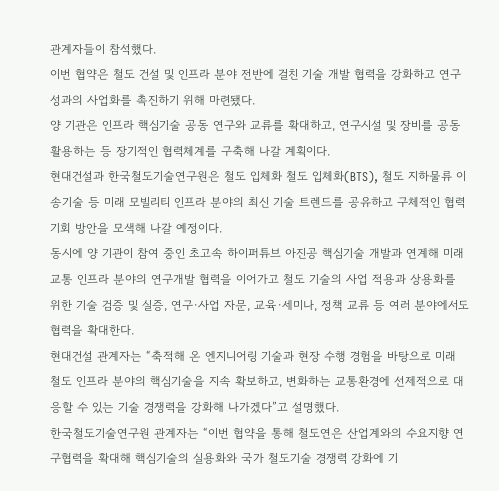관계자들이 참석했다.
이번 협약은 철도 건설 및 인프라 분야 전반에 걸친 기술 개발 협력을 강화하고 연구 성과의 사업화를 촉진하기 위해 마련됐다.
양 기관은 인프라 핵심기술 공동 연구와 교류를 확대하고, 연구시설 및 장비를 공동 활용하는 등 장기적인 협력체계를 구축해 나갈 계획이다.
현대건설과 한국철도기술연구원은 철도 입체화 철도 입체화(BTS), 철도 지하물류 이송기술 등 미래 모빌리티 인프라 분야의 최신 기술 트렌드를 공유하고 구체적인 협력 기회 방안을 모색해 나갈 예정이다.
동시에 양 기관이 참여 중인 초고속 하이퍼튜브 아진공 핵심기술 개발과 연계해 미래 교통 인프라 분야의 연구개발 협력을 이어가고 철도 기술의 사업 적용과 상용화를 위한 기술 검증 및 실증, 연구·사업 자문, 교육·세미나, 정책 교류 등 여러 분야에서도 협력을 확대한다.
현대건설 관계자는 “축적해 온 엔지니어링 기술과 현장 수행 경험을 바탕으로 미래 철도 인프라 분야의 핵심기술을 지속 확보하고, 변화하는 교통환경에 선제적으로 대응할 수 있는 기술 경쟁력을 강화해 나가겠다”고 설명했다.
한국철도기술연구원 관계자는 “이번 협약을 통해 철도연은 산업계와의 수요지향 연구협력을 확대해 핵심기술의 실용화와 국가 철도기술 경쟁력 강화에 기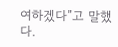여하겠다”고 말했다.